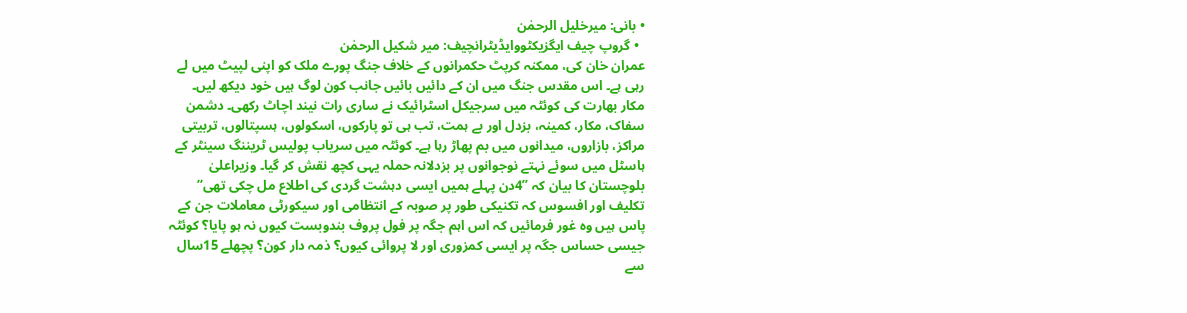• بانی: میرخلیل الرحمٰن
  • گروپ چیف ایگزیکٹووایڈیٹرانچیف: میر شکیل الرحمٰن
عمران خان کی، ممکنہ کرپٹ حکمرانوں کے خلاف جنگ پورے ملک کو اپنی لپیٹ میں لے رہی ہے۔ اس مقدس جنگ میں ان کے دائیں بائیں جانب کون لوگ ہیں خود دیکھ لیں۔
مکار بھارت کی کوئٹہ میں سرجیکل اسٹرائیک نے ساری رات نیند اچاٹ رکھی۔ دشمن سفاک، مکار، کمینہ، بزدل اور بے ہمت، تب ہی تو پارکوں، اسکولوں، ہسپتالوں، تربیتی مراکز، بازاروں، میدانوں میں بم پھاڑ رہا ہے۔ کوئٹہ میں سریاب پولیس ٹریننگ سینٹر کے ہاسٹل میں سوئے نہتے نوجوانوں پر بزدلانہ حملہ یہی کچھ نقش کر گیا۔ وزیراعلیٰ بلوچستان کا بیان کہ ’’4دن پہلے ہمیں ایسی دہشت گردی کی اطلاع مل چکی تھی‘‘ تکلیف اور افسوس کہ تکنیکی طور پر صوبہ کے انتظامی اور سیکورٹی معاملات جن کے پاس ہیں وہ غور فرمائیں کہ اس اہم جگہ پر فول پروف بندوبست کیوں نہ ہو پایا؟ کوئٹہ جیسی حساس جگہ پر ایسی کمزوری اور لا پروائی کیوں؟ ذمہ دار کون؟ پچھلے 15سال سے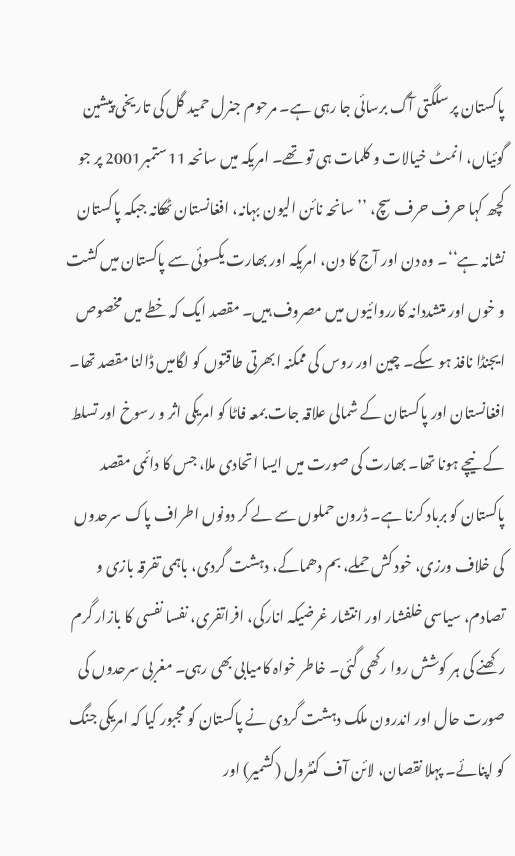پاکستان پر سلگتی آگ برسائی جا رہی ہے۔ مرحوم جنرل حمید گل کی تاریخی پیشین گوئیاں، انمٹ خیالات و کلمات ہی تو تھے۔ امریکہ میں سانحہ 11ستمبر2001 پر جو کچھ کہا حرف حرف سچ، ’’سانحہ نائن الیون بہانہ، افغانستان ٹھکانہ جبکہ پاکستان نشانہ ہے‘‘۔ وہ دن اور آج کا دن، امریکہ اور بھارت یکسوئی سے پاکستان میں کشت و خوں اور متشددانہ کارروائیوں میں مصروف ہیں۔ مقصد ایک کہ خطے میں مخصوص ایجنڈا نافذ ہو سکے۔ چین اور روس کی ممکنہ ابھرتی طاقتوں کو لگامیں ڈالنا مقصد تھا۔ افغانستان اور پاکستان کے شمالی علاقہ جات بمعہ فاٹا کو امریکی اثر و رسوخ اور تسلط کے نیچے ہونا تھا۔ بھارت کی صورت میں ایسا اتحادی ملا، جس کا دائمی مقصد پاکستان کو برباد کرنا ہے۔ ڈرون حملوں سے لے کر دونوں اطراف پاک سرحدوں کی خلاف ورزی، خود کش حملے، بم دھماکے، دہشت گردی، باہمی تفرقہ بازی و تصادم، سیاسی خلفشار اور انتشار غرضیکہ انارکی، افراتفری، نفسا نفسی کا بازار گرم رکھنے کی ہر کوشش روا رکھی گئی۔ خاطر خواہ کامیابی بھی رہی۔ مغربی سرحدوں کی صورت حال اور اندرون ملک دہشت گردی نے پاکستان کو مجبور کیا کہ امریکی جنگ کو اپنائے۔ پہلا نقصان، لائن آف کنٹرول (کشمیر) اور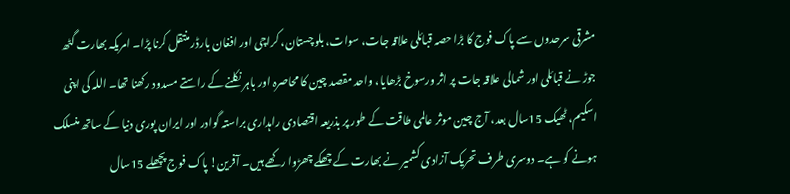مشرقی سرحدوں سے پاک فوج کا بڑا حصہ قبائلی علاقہ جات، سوات، بلوچستان، کراچی اور افغان بارڈر منتقل کرنا پڑا۔ امریکہ بھارت گٹھ جوڑ نے قبائلی اور شمالی علاقہ جات پر اثر ورسوخ بڑھایا، واحد مقصد چین کا محاصرہ اور باہر نکلنے کے راستے مسدود رکھنا تھا۔ اللہ کی اپنی اسکیم، ٹھیک 15سال بعد، آج چین موثر عالمی طاقت کے طور پر بذریعہ اقتصادی راہداری براستہ گوادر اور ایران پوری دنیا کے ساتھ منسلک ہونے کو ہے۔ دوسری طرف تحریک آزادی کشمیر نے بھارت کے چھکے چھڑوا رکھے ہیں۔ آفرین! پاک فوج پچھلے 15سال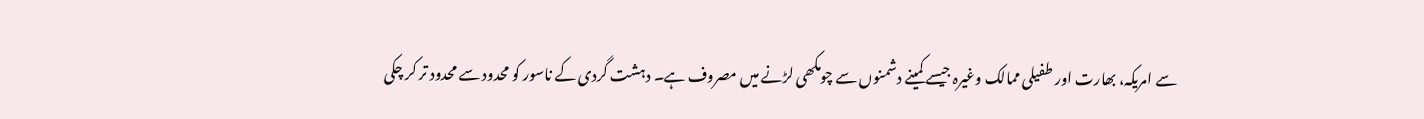سے امریکہ، بھارت اور طفیلی ممالک وغیرہ جیسے کمینے دشمنوں سے چومکھی لڑنے میں مصروف ہے۔ دہشت گردی کے ناسور کو محدود سے محدود تر کر چکی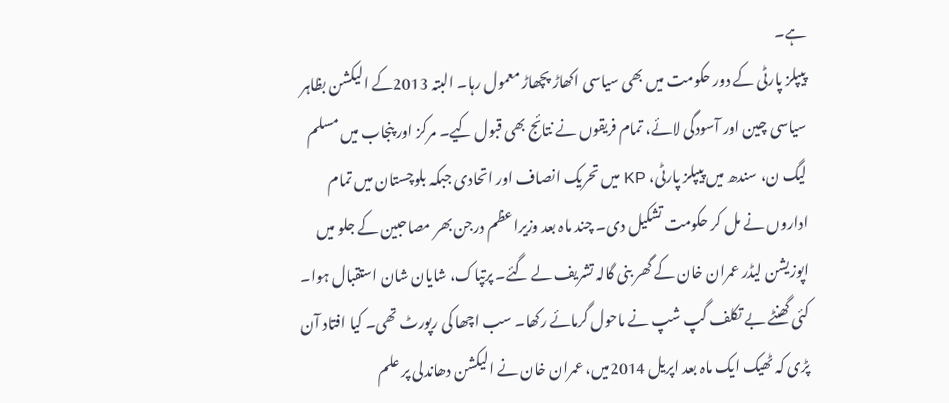ہے۔
پیپلز پارٹی کے دور حکومت میں بھی سیاسی اکھاڑ پچھاڑ معمول رہا۔ البتہ 2013کے الیکشن بظاہر سیاسی چین اور آسودگی لائے، تمام فریقوں نے نتائج بھی قبول کیے۔ مرکز اور پنجاب میں مسلم لیگ ن، سندھ میں پیپلز پارٹی، KP میں تحریک انصاف اور اتحادی جبکہ بلوچستان میں تمام اداروں نے مل کر حکومت تشکیل دی۔ چند ماہ بعد وزیراعظم درجن بھر مصاحبین کے جلو میں اپوزیشن لیڈر عمران خان کے گھر بنی گالہ تشریف لے گئے۔ پرتپاک، شایان شان استقبال ہوا۔ کئی گھنٹے بے تکلف گپ شپ نے ماحول گرمائے رکھا۔ سب اچھا کی رپورٹ تھی۔ کیا افتاد آن پڑی کہ ٹھیک ایک ماہ بعد اپریل 2014میں، عمران خان نے الیکشن دھاندلی پر علم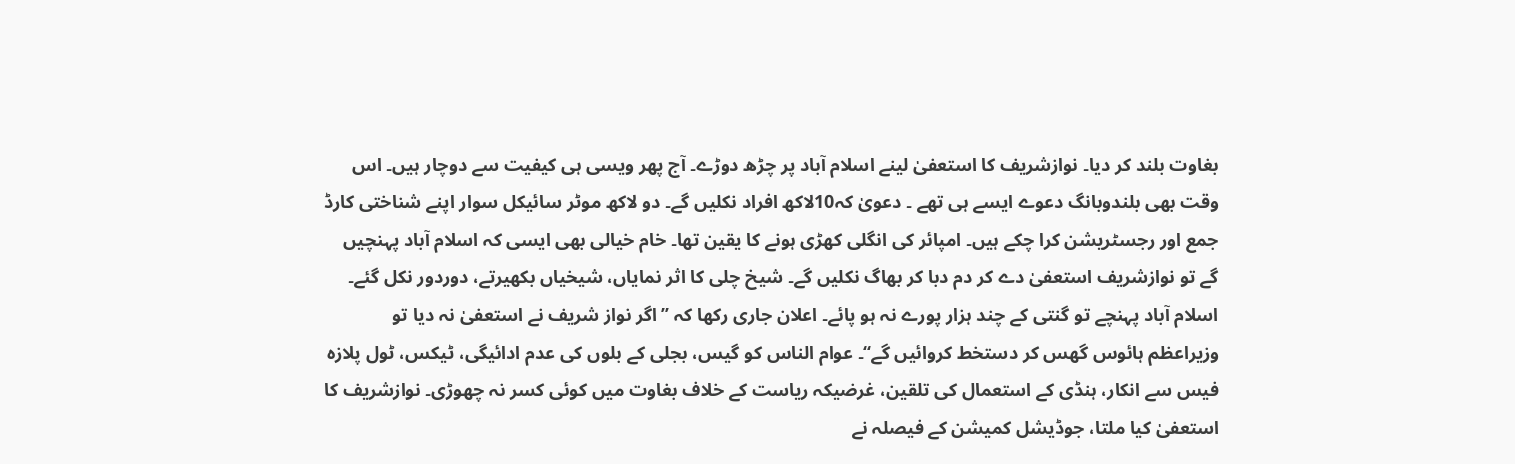بغاوت بلند کر دیا۔ نوازشریف کا استعفیٰ لینے اسلام آباد پر چڑھ دوڑے۔ آج پھر ویسی ہی کیفیت سے دوچار ہیں۔ اس وقت بھی بلندوبانگ دعوے ایسے ہی تھے ۔ دعویٰ کہ10لاکھ افراد نکلیں گے۔ دو لاکھ موٹر سائیکل سوار اپنے شناختی کارڈ جمع اور رجسٹریشن کرا چکے ہیں۔ امپائر کی انگلی کھڑی ہونے کا یقین تھا۔ خام خیالی بھی ایسی کہ اسلام آباد پہنچیں گے تو نوازشریف استعفیٰ دے کر دم دبا کر بھاگ نکلیں گے۔ شیخ چلی کا اثر نمایاں، شیخیاں بکھیرتے، دوردور نکل گئے۔ اسلام آباد پہنچے تو گنتی کے چند ہزار پورے نہ ہو پائے۔ اعلان جاری رکھا کہ ’’اگر نواز شریف نے استعفیٰ نہ دیا تو وزیراعظم ہائوس گھس کر دستخط کروائیں گے‘‘۔ عوام الناس کو گیس، بجلی کے بلوں کی عدم ادائیگی، ٹیکس، ٹول پلازہ فیس سے انکار، ہنڈی کے استعمال کی تلقین، غرضیکہ ریاست کے خلاف بغاوت میں کوئی کسر نہ چھوڑی۔ نوازشریف کا استعفیٰ کیا ملتا، جوڈیشل کمیشن کے فیصلہ نے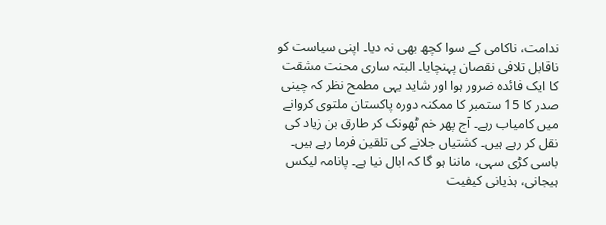ندامت، ناکامی کے سوا کچھ بھی نہ دیا۔ اپنی سیاست کو ناقابل تلافی نقصان پہنچایا۔ البتہ ساری محنت مشقت کا ایک فائدہ ضرور ہوا اور شاید یہی مطمح نظر کہ چینی صدر کا 15 ستمبر کا ممکنہ دورہ پاکستان ملتوی کروانے میں کامیاب رہے۔ آج پھر خم ٹھونک کر طارق بن زیاد کی نقل کر رہے ہیں۔ کشتیاں جلانے کی تلقین فرما رہے ہیں۔ باسی کڑی سہی، ماننا ہو گا کہ ابال نیا ہے۔ پانامہ لیکس ہیجانی، ہذیانی کیفیت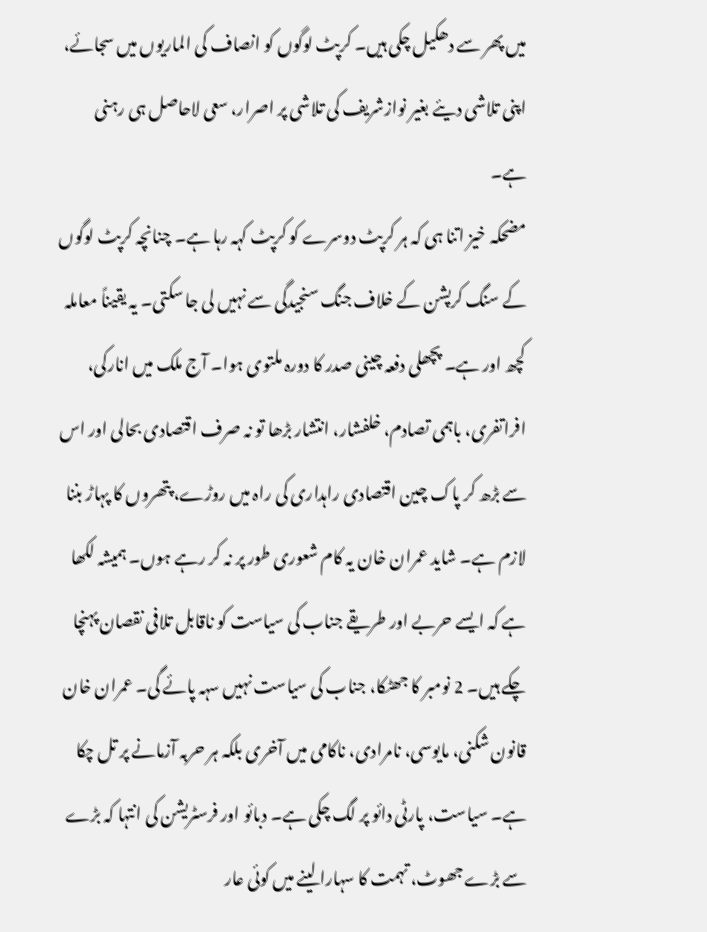میں پھر سے دھکیل چکی ہیں۔ کرپٹ لوگوں کو انصاف کی الماریوں میں سجائے، اپنی تلاشی دیئے بغیر نوازشریف کی تلاشی پر اصرار، سعی لاحاصل ہی رہنی ہے۔
مضحکہ خیز اتنا ہی کہ ہر کرپٹ دوسرے کو کرپٹ کہہ رہا ہے۔ چنانچہ کرپٹ لوگوں کے سنگ کرپشن کے خلاف جنگ سنجیدگی سے نہیں لی جا سکتی۔ یہ یقیناً معاملہ کچھ اور ہے۔ پچھلی دفعہ چینی صدر کا دورہ ملتوی ہوا۔ آج ملک میں انارکی، افراتفری، باہمی تصادم، خلفشار، انتشار بڑھا تو نہ صرف اقتصادی بحالی اور اس سے بڑھ کر پاک چین اقتصادی راہداری کی راہ میں روڑے، پتھروں کا پہاڑ بننا لازم ہے۔ شاید عمران خان یہ کام شعوری طور پر نہ کر رہے ہوں۔ ہمیشہ لکھا ہے کہ ایسے حربے اور طریقے جناب کی سیاست کو ناقابل تلافی نقصان پہنچا چکے ہیں۔ 2 نومبر کا جھٹکا، جناب کی سیاست نہیں سہہ پائے گی۔ عمران خان قانون شکنی، مایوسی، نامرادی، ناکامی میں آخری بلکہ ہر حربہ آزمانے پر تل چکا ہے۔ سیاست، پارٹی دائو پر لگ چکی ہے۔ دبائو اور فرسٹریشن کی انتہا کہ بڑے سے بڑے جھوٹ، تہمت کا سہارا لینے میں کوئی عار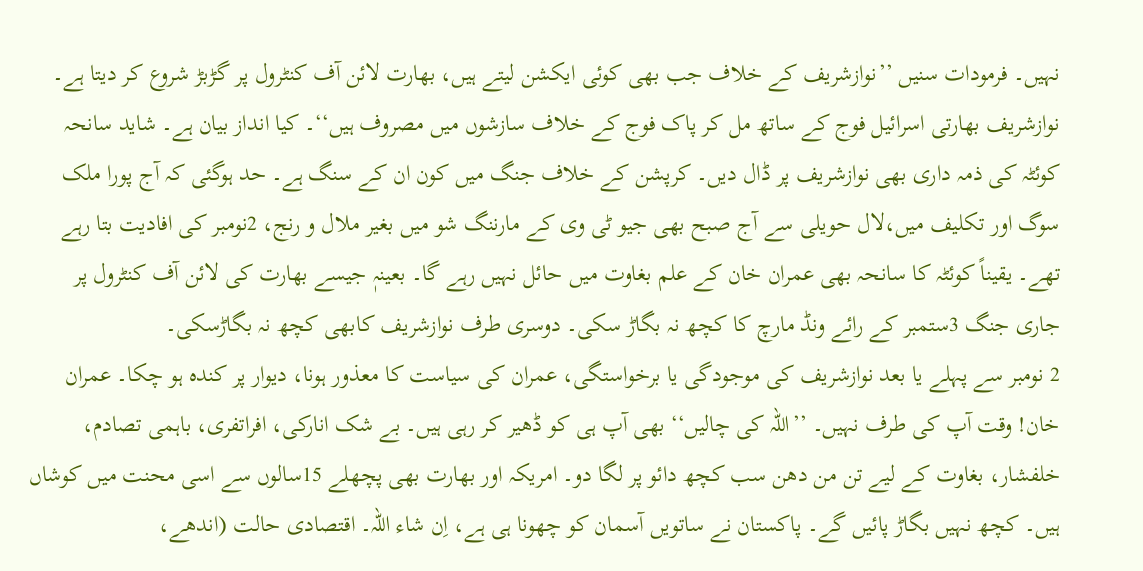نہیں۔ فرمودات سنیں ’’نوازشریف کے خلاف جب بھی کوئی ایکشن لیتے ہیں، بھارت لائن آف کنٹرول پر گڑبڑ شروع کر دیتا ہے۔ نوازشریف بھارتی اسرائیل فوج کے ساتھ مل کر پاک فوج کے خلاف سازشوں میں مصروف ہیں‘‘۔ کیا انداز بیان ہے۔ شاید سانحہ کوئٹہ کی ذمہ داری بھی نوازشریف پر ڈال دیں۔ کرپشن کے خلاف جنگ میں کون ان کے سنگ ہے۔ حد ہوگئی کہ آج پورا ملک سوگ اور تکلیف میں،لال حویلی سے آج صبح بھی جیو ٹی وی کے مارننگ شو میں بغیر ملال و رنج، 2نومبر کی افادیت بتا رہے تھے۔ یقیناً کوئٹہ کا سانحہ بھی عمران خان کے علم بغاوت میں حائل نہیں رہے گا۔ بعینہٖ جیسے بھارت کی لائن آف کنٹرول پر جاری جنگ 3ستمبر کے رائے ونڈ مارچ کا کچھ نہ بگاڑ سکی۔ دوسری طرف نوازشریف کابھی کچھ نہ بگاڑسکی۔
2 نومبر سے پہلے یا بعد نوازشریف کی موجودگی یا برخواستگی، عمران کی سیاست کا معذور ہونا، دیوار پر کندہ ہو چکا۔ عمران خان! وقت آپ کی طرف نہیں۔ ’’اللہ کی چالیں‘‘ بھی آپ ہی کو ڈھیر کر رہی ہیں۔ بے شک انارکی، افراتفری، باہمی تصادم، خلفشار، بغاوت کے لیے تن من دھن سب کچھ دائو پر لگا دو۔ امریکہ اور بھارت بھی پچھلے 15سالوں سے اسی محنت میں کوشاں ہیں۔ کچھ نہیں بگاڑ پائیں گے۔ پاکستان نے ساتویں آسمان کو چھونا ہی ہے، اِن شاء اللہ۔ اقتصادی حالت (اندھے،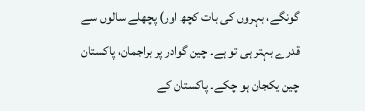گونگے، بہروں کی بات کچھ اور) پچھلے سالوں سے قدرے بہتر ہی تو ہے۔ چین گوادر پر براجمان، پاکستان چین یکجان ہو چکے۔ پاکستان کے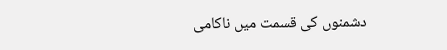دشمنوں کی قسمت میں ناکامی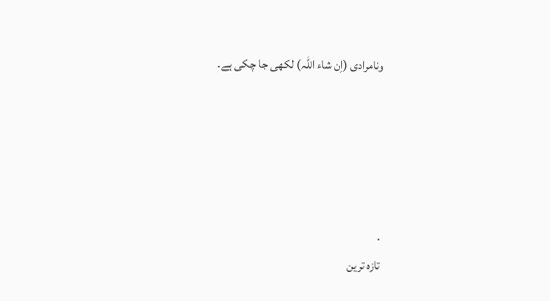ونامرادی (اِن شاء اللہ) لکھی جا چکی ہے۔





.
تازہ ترین